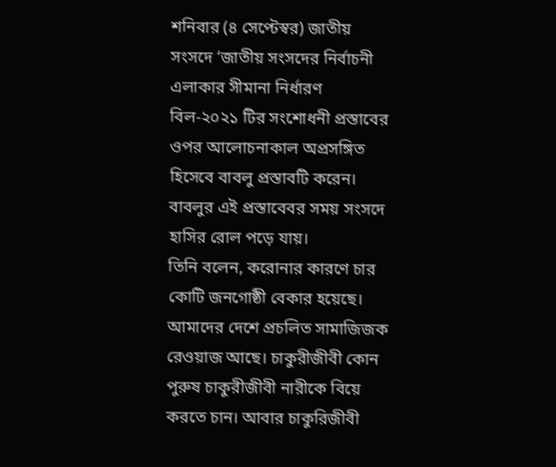শনিবার (৪ সেপ্টেস্বর) জাতীয় সংসদে ‘জাতীয় সংসদের নির্বাচনী এলাকার সীমানা নির্ধারণ বিল-২০২১ টির সংশোধনী প্রস্তাবের ওপর আলোচনাকাল অপ্রসঙ্গিত হিসেবে বাবলু প্রস্তাবটি করেন। বাবলুর এই প্রস্তাবেবর সময় সংসদে হাসির রোল পড়ে যায়।
তিনি বলেন, করোনার কারণে চার কোটি জনগোষ্ঠী বেকার হয়েছে। আমাদের দেশে প্রচলিত সামাজিজক রেওয়াজ আছে। চাকুরীজীবী কোন পুরুষ চাকুরীজীবী নারীকে বিয়ে করতে চান। আবার চাকুরিজীবী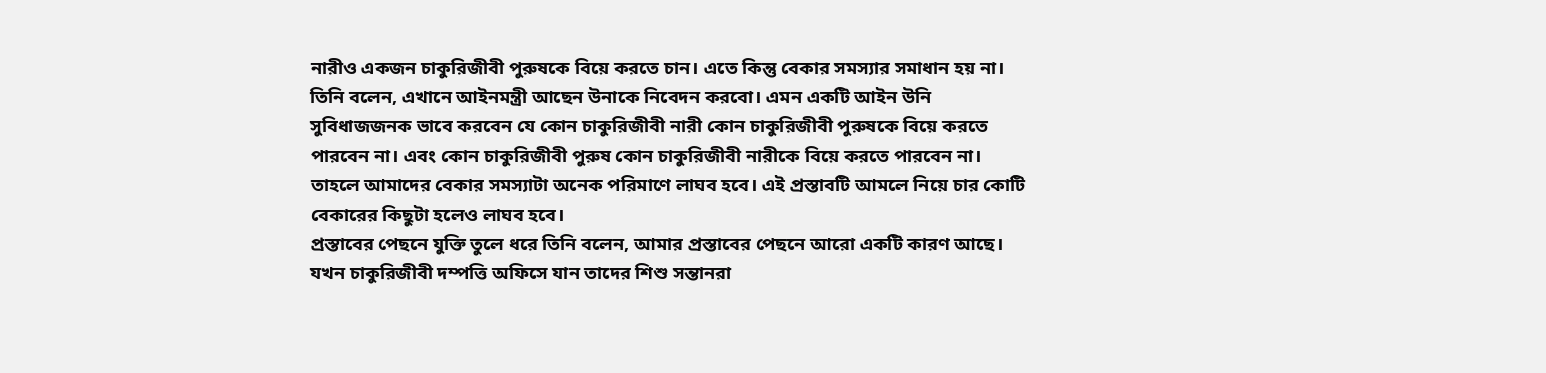নারীও একজন চাকুরিজীবী পুরুষকে বিয়ে করতে চান। এতে কিন্তু বেকার সমস্যার সমাধান হয় না।
তিনি বলেন, এখানে আইনমন্ত্রী আছেন উনাকে নিবেদন করবো। এমন একটি আইন উনি সুবিধাজজনক ভাবে করবেন যে কোন চাকুরিজীবী নারী কোন চাকুরিজীবী পুরুষকে বিয়ে করতে পারবেন না। এবং কোন চাকুরিজীবী পুরুষ কোন চাকুরিজীবী নারীকে বিয়ে করতে পারবেন না। তাহলে আমাদের বেকার সমস্যাটা অনেক পরিমাণে লাঘব হবে। এই প্রস্তাবটি আমলে নিয়ে চার কোটি বেকারের কিছুটা হলেও লাঘব হবে।
প্রস্তাবের পেছনে যুক্তি তুলে ধরে তিনি বলেন, আমার প্রস্তাবের পেছনে আরো একটি কারণ আছে। যখন চাকুরিজীবী দম্পত্তি অফিসে যান তাদের শিশু সন্তানরা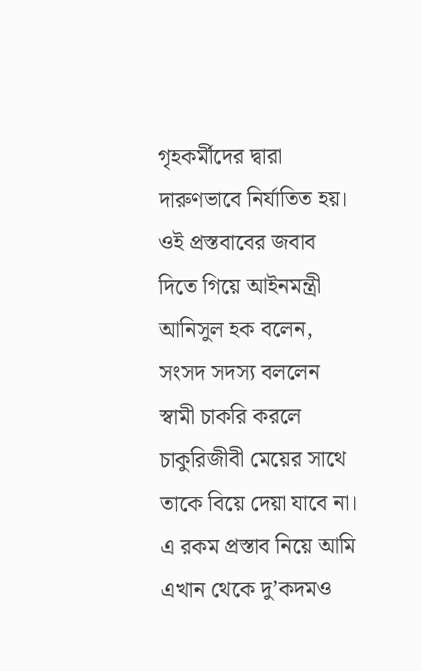গৃহকর্মীদের দ্বারা দারুণভাবে নির্যাতিত হয়।
ওই প্রস্তবাবের জবাব দিতে গিয়ে আইনমন্ত্রী আনিসুল হক বলেন, সংসদ সদস্য বললেন স্বামী চাকরি করলে চাকুরিজীবী মেয়ের সাথে তাকে বিয়ে দেয়া যাবে না। এ রকম প্রস্তাব নিয়ে আমি এখান থেকে দু’কদমও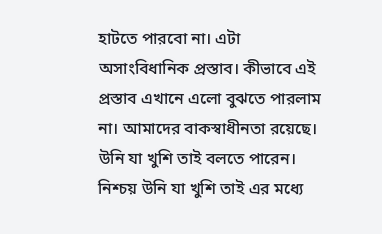হাটতে পারবো না। এটা অসাংবিধানিক প্রস্তাব। কীভাবে এই প্রস্তাব এখানে এলো বুঝতে পারলাম না। আমাদের বাকস্বাধীনতা রয়েছে। উনি যা খুশি তাই বলতে পারেন। নিশ্চয় উনি যা খুশি তাই এর মধ্যে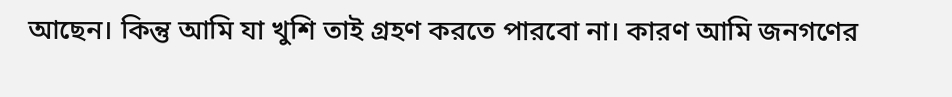আছেন। কিন্তু আমি যা খুশি তাই গ্রহণ করতে পারবো না। কারণ আমি জনগণের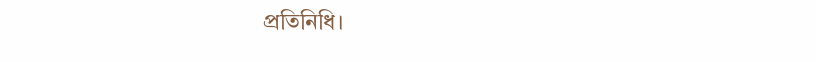প্রতিনিধি।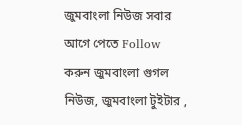জুমবাংলা নিউজ সবার আগে পেতে Follow করুন জুমবাংলা গুগল নিউজ, জুমবাংলা টুইটার ,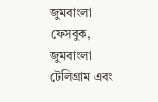জুমবাংলা ফেসবুক, জুমবাংলা টেলিগ্রাম এবং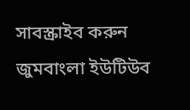সাবস্ক্রাইব করুন জুমবাংলা ইউটিউব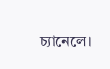চ্যানেলে।